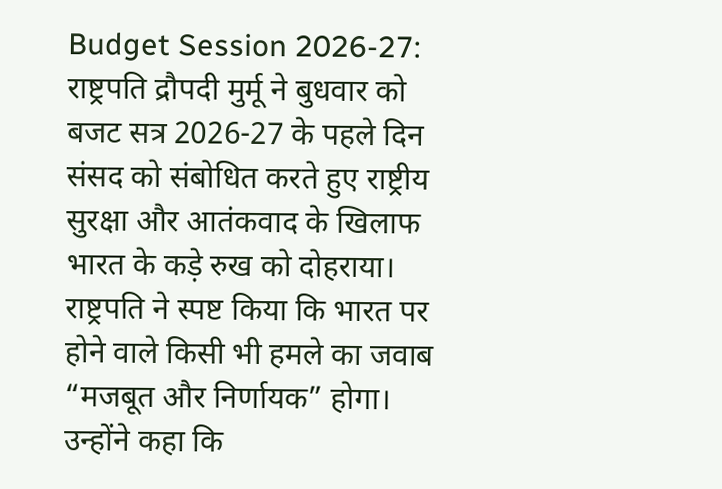Budget Session 2026-27: राष्ट्रपति द्रौपदी मुर्मू ने बुधवार को बजट सत्र 2026-27 के पहले दिन संसद को संबोधित करते हुए राष्ट्रीय सुरक्षा और आतंकवाद के खिलाफ भारत के कड़े रुख को दोहराया। राष्ट्रपति ने स्पष्ट किया कि भारत पर होने वाले किसी भी हमले का जवाब “मजबूत और निर्णायक” होगा। उन्होंने कहा कि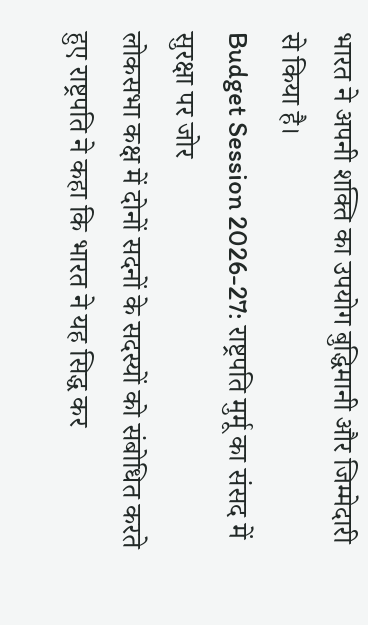भारत ने अपनी शक्ति का उपयोग बुद्धिमानी और जिम्मेदारी से किया है।
Budget Session 2026-27: राष्ट्रपति मुर्मू का संसद में सुरक्षा पर जोर
लोकसभा कक्ष में दोनों सदनों के सदस्यों को संबोधित करते हुए राष्ट्रपति ने कहा कि भारत ने यह सिद्ध कर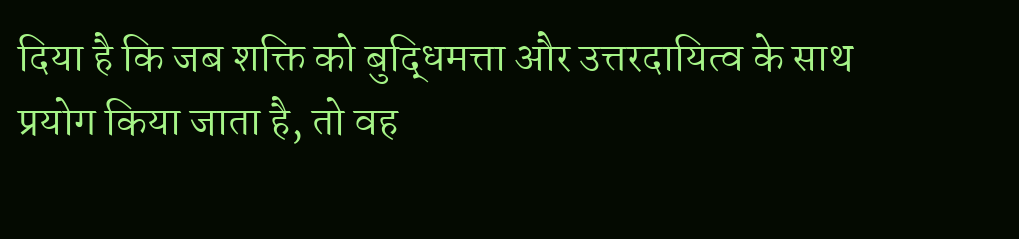दिया है कि जब शक्ति को बुद्धिमत्ता और उत्तरदायित्व के साथ प्रयोग किया जाता है, तो वह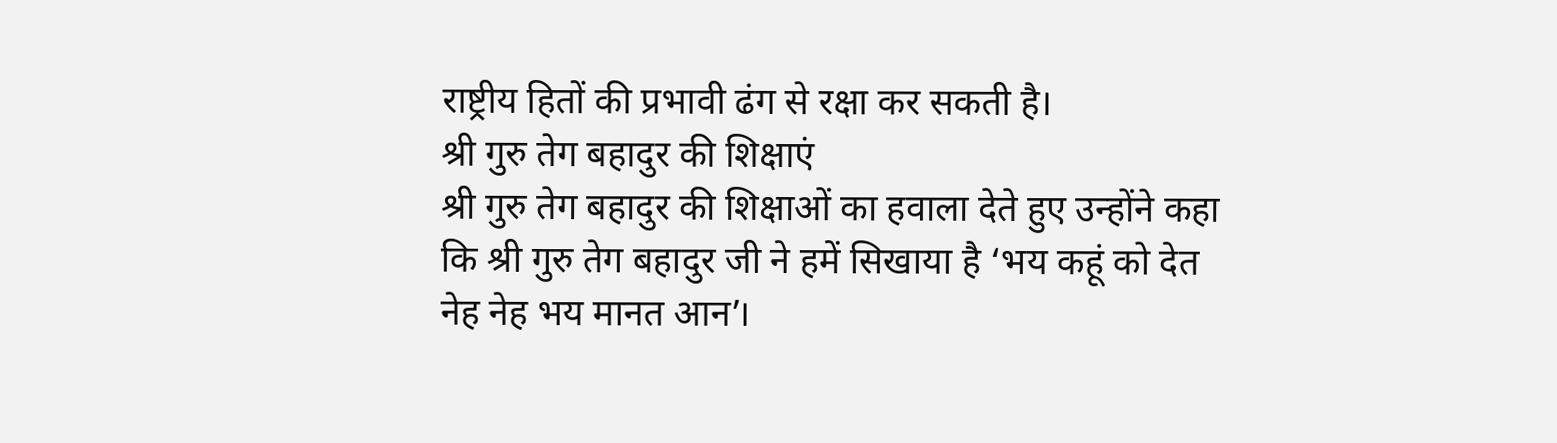राष्ट्रीय हितों की प्रभावी ढंग से रक्षा कर सकती है।
श्री गुरु तेग बहादुर की शिक्षाएं
श्री गुरु तेग बहादुर की शिक्षाओं का हवाला देते हुए उन्होंने कहा कि श्री गुरु तेग बहादुर जी ने हमें सिखाया है ‘भय कहूं को देत नेह नेह भय मानत आन’।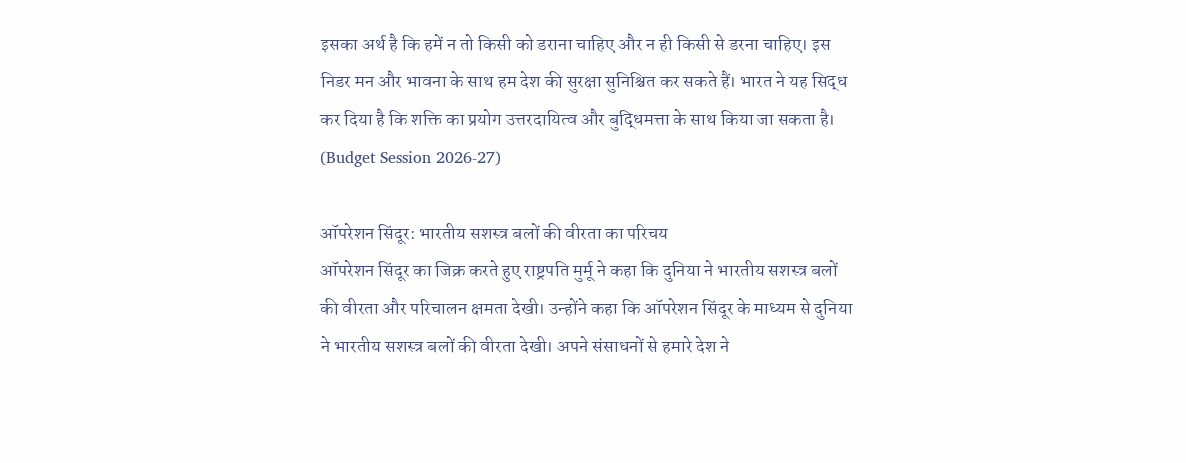इसका अर्थ है कि हमें न तो किसी को डराना चाहिए और न ही किसी से डरना चाहिए। इस निडर मन और भावना के साथ हम देश की सुरक्षा सुनिश्चित कर सकते हैं। भारत ने यह सिद्ध कर दिया है कि शक्ति का प्रयोग उत्तरदायित्व और बुद्धिमत्ता के साथ किया जा सकता है। (Budget Session 2026-27)

ऑपरेशन सिंदूर: भारतीय सशस्त्र बलों की वीरता का परिचय
ऑपरेशन सिंदूर का जिक्र करते हुए राष्ट्रपति मुर्मू ने कहा कि दुनिया ने भारतीय सशस्त्र बलों की वीरता और परिचालन क्षमता देखी। उन्होंने कहा कि ऑपरेशन सिंदूर के माध्यम से दुनिया ने भारतीय सशस्त्र बलों की वीरता देखी। अपने संसाधनों से हमारे देश ने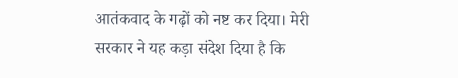आतंकवाद के गढ़ों को नष्ट कर दिया। मेरी सरकार ने यह कड़ा संदेश दिया है कि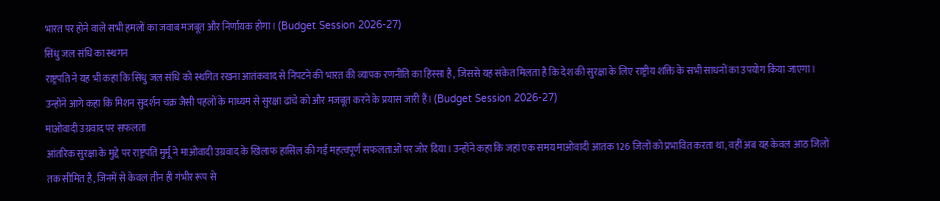भारत पर होने वाले सभी हमलों का जवाब मजबूत और निर्णायक होगा। (Budget Session 2026-27)
सिंधु जल संधि का स्थगन
राष्ट्रपति ने यह भी कहा कि सिंधु जल संधि को स्थगित रखना आतंकवाद से निपटने की भारत की व्यापक रणनीति का हिस्सा है, जिससे यह संकेत मिलता है कि देश की सुरक्षा के लिए राष्ट्रीय शक्ति के सभी साधनों का उपयोग किया जाएगा। उन्होंने आगे कहा कि मिशन सुदर्शन चक्र जैसी पहलों के माध्यम से सुरक्षा ढांचे को और मजबूत करने के प्रयास जारी हैं। (Budget Session 2026-27)
माओवादी उग्रवाद पर सफलता
आंतरिक सुरक्षा के मुद्दे पर राष्ट्रपति मुर्मू ने माओवादी उग्रवाद के खिलाफ हासिल की गई महत्वपूर्ण सफलताओं पर जोर दिया। उन्होंने कहा कि जहां एक समय माओवादी आतंक 126 जिलों को प्रभावित करता था, वहीं अब यह केवल आठ जिलों तक सीमित है, जिनमें से केवल तीन ही गंभीर रूप से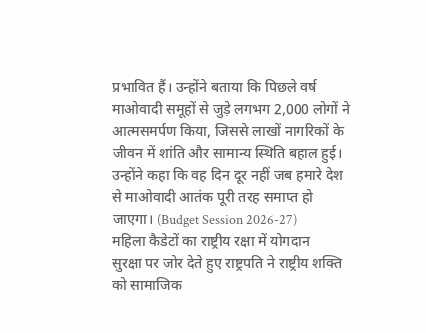प्रभावित हैं। उन्होंने बताया कि पिछले वर्ष माओवादी समूहों से जुड़े लगभग 2,000 लोगों ने आत्मसमर्पण किया, जिससे लाखों नागरिकों के जीवन में शांति और सामान्य स्थिति बहाल हुई। उन्होंने कहा कि वह दिन दूर नहीं जब हमारे देश से माओवादी आतंक पूरी तरह समाप्त हो जाएगा। (Budget Session 2026-27)
महिला कैडेटों का राष्ट्रीय रक्षा में योगदान
सुरक्षा पर जोर देते हुए राष्ट्रपति ने राष्ट्रीय शक्ति को सामाजिक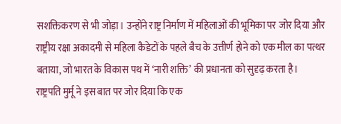सशक्तिकरण से भी जोड़ा। उन्होंने राष्ट्र निर्माण में महिलाओं की भूमिका पर जोर दिया और राष्ट्रीय रक्षा अकादमी से महिला कैडेटों के पहले बैच के उत्तीर्ण होने को एक मील का पत्थर बताया, जो भारत के विकास पथ में ‘नारी शक्ति’ की प्रधानता को सुदृढ़ करता है।
राष्ट्रपति मुर्मू ने इस बात पर जोर दिया कि एक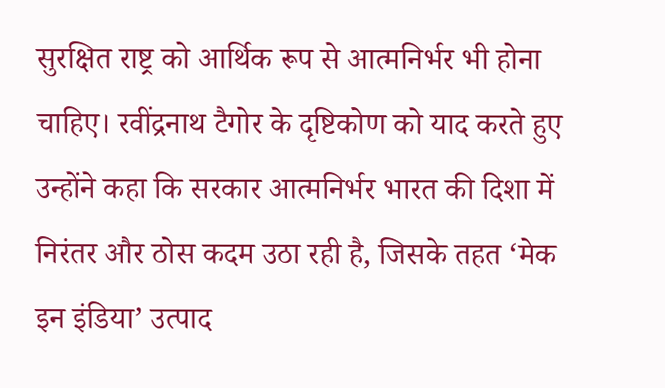सुरक्षित राष्ट्र को आर्थिक रूप से आत्मनिर्भर भी होना चाहिए। रवींद्रनाथ टैगोर के दृष्टिकोण को याद करते हुए उन्होंने कहा कि सरकार आत्मनिर्भर भारत की दिशा में निरंतर और ठोस कदम उठा रही है, जिसके तहत ‘मेक इन इंडिया’ उत्पाद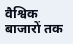वैश्विक बाजारों तक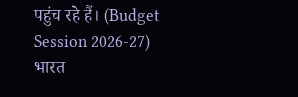पहुंच रहे हैं। (Budget Session 2026-27)
भारत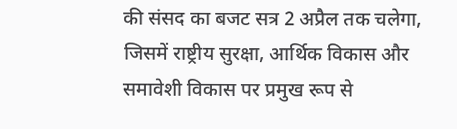की संसद का बजट सत्र 2 अप्रैल तक चलेगा, जिसमें राष्ट्रीय सुरक्षा, आर्थिक विकास और समावेशी विकास पर प्रमुख रूप से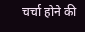चर्चा होने की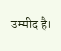उम्मीद है।